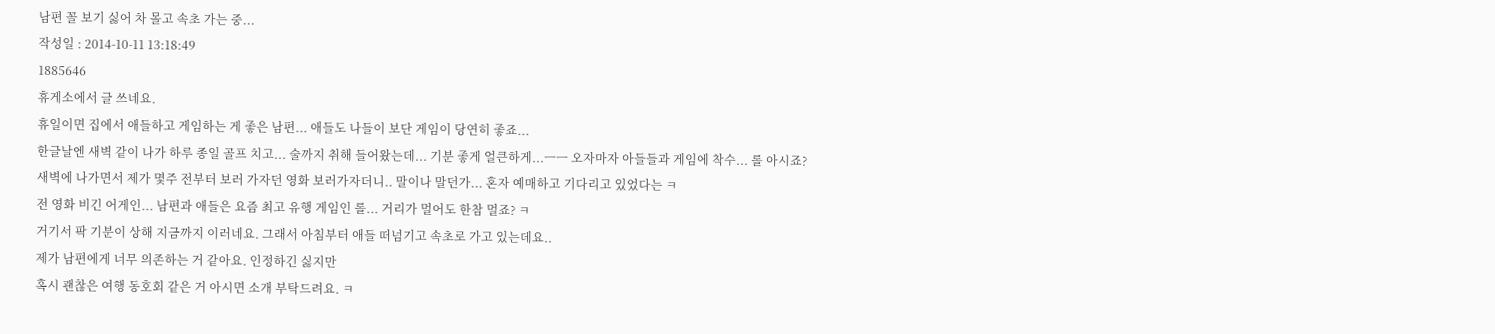남편 꼴 보기 싫어 차 몰고 속초 가는 중...
작성일 : 2014-10-11 13:18:49
1885646
휴게소에서 글 쓰네요.
휴일이면 집에서 애들하고 게임하는 게 좋은 남편... 애들도 나들이 보단 게임이 당연히 좋죠...
한글날엔 새벽 같이 나가 하루 종일 골프 치고... 술까지 취해 들어왔는데... 기분 좋게 얼큰하게...ㅡㅡ 오자마자 아들들과 게임에 착수... 롤 아시죠?
새벽에 나가면서 제가 몇주 전부터 보러 가자던 영화 보러가자더니.. 말이나 말던가... 혼자 예매하고 기다리고 있었다는 ㅋ
전 영화 비긴 어게인... 남편과 애들은 요즘 최고 유행 게임인 롤... 거리가 멀어도 한참 멀죠? ㅋ
거기서 팍 기분이 상해 지금까지 이러네요. 그래서 아침부터 애들 떠넘기고 속초로 가고 있는데요..
제가 남편에게 너무 의존하는 거 같아요. 인정하긴 싫지만
혹시 괜찮은 여행 동호회 같은 거 아시면 소개 부탁드려요. ㅋ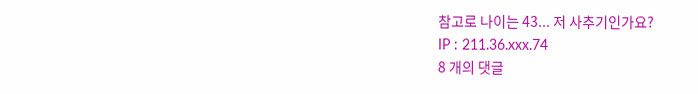참고로 나이는 43... 저 사추기인가요?
IP : 211.36.xxx.74
8 개의 댓글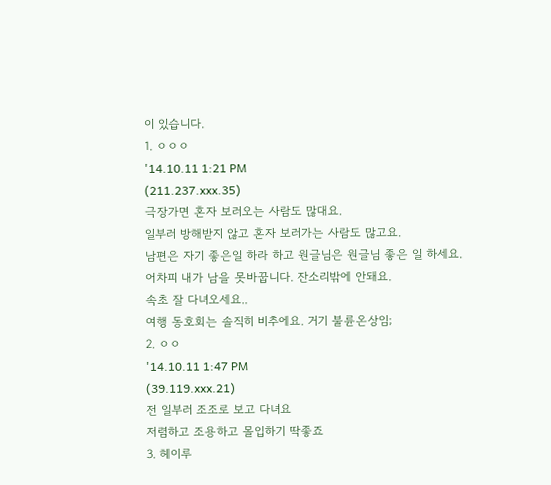이 있습니다.
1. ㅇㅇㅇ
'14.10.11 1:21 PM
(211.237.xxx.35)
극장가면 혼자 보러오는 사람도 많대요.
일부러 방해받지 않고 혼자 보러가는 사람도 많고요.
남편은 자기 좋은일 하라 하고 원글님은 원글님 좋은 일 하세요.
어차피 내가 남을 못바꿉니다. 잔소리밖에 안돼요.
속초 잘 다녀오세요..
여행 동호회는 솔직히 비추에요. 거기 불륜온상임;
2. ㅇㅇ
'14.10.11 1:47 PM
(39.119.xxx.21)
전 일부러 조조로 보고 다녀요
저렴하고 조용하고 몰입하기 딱좋죠
3. 헤이루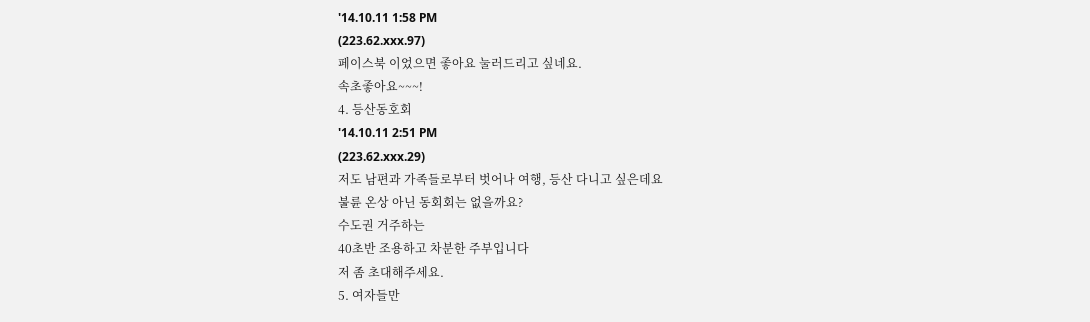'14.10.11 1:58 PM
(223.62.xxx.97)
페이스북 이었으면 좋아요 눌러드리고 싶네요.
속초좋아요~~~!
4. 등산동호회
'14.10.11 2:51 PM
(223.62.xxx.29)
저도 남편과 가족들로부터 벗어나 여행, 등산 다니고 싶은데요
불륜 온상 아닌 동회회는 없을까요?
수도권 거주하는
40초반 조용하고 차분한 주부입니다
저 좀 초대해주세요.
5. 여자들만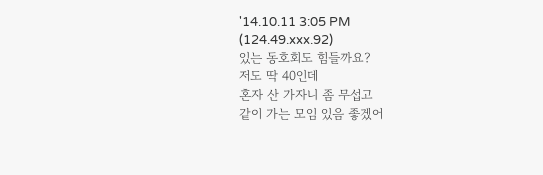'14.10.11 3:05 PM
(124.49.xxx.92)
있는 동호회도 힘들까요?
저도 딱 40인데
혼자 산 가자니 좀 무섭고
같이 가는 모임 있음 좋겠어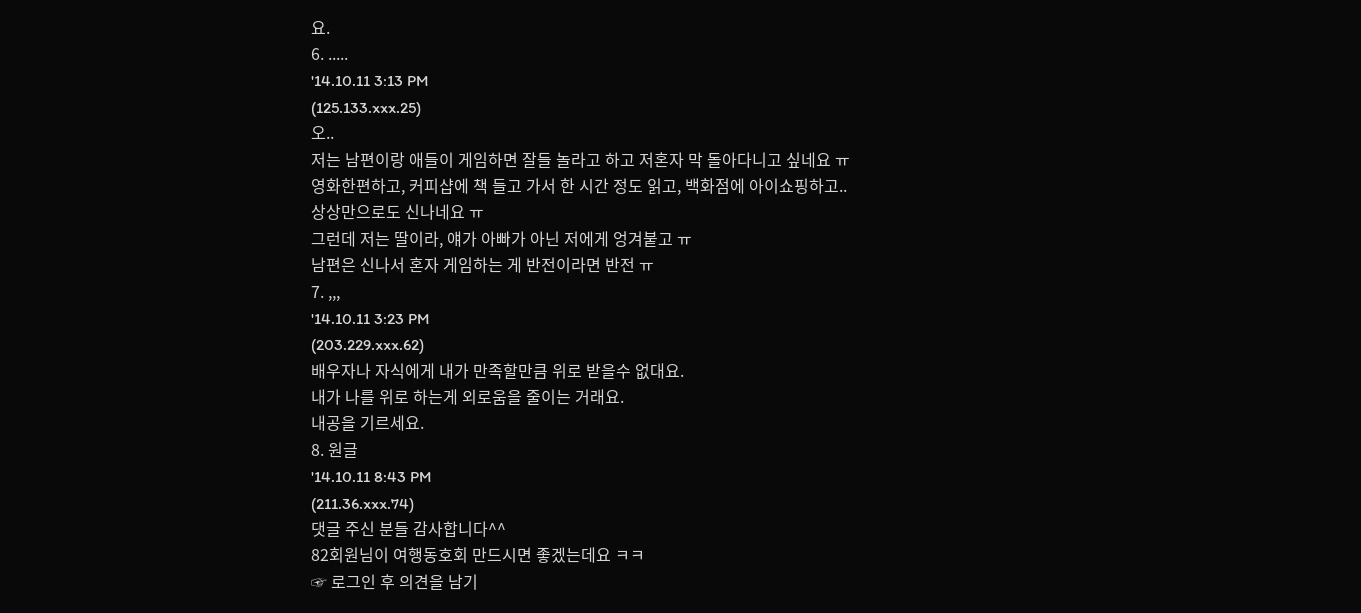요.
6. .....
'14.10.11 3:13 PM
(125.133.xxx.25)
오..
저는 남편이랑 애들이 게임하면 잘들 놀라고 하고 저혼자 막 돌아다니고 싶네요 ㅠ
영화한편하고, 커피샵에 책 들고 가서 한 시간 정도 읽고, 백화점에 아이쇼핑하고..
상상만으로도 신나네요 ㅠ
그런데 저는 딸이라, 얘가 아빠가 아닌 저에게 엉겨붙고 ㅠ
남편은 신나서 혼자 게임하는 게 반전이라면 반전 ㅠ
7. ,,,
'14.10.11 3:23 PM
(203.229.xxx.62)
배우자나 자식에게 내가 만족할만큼 위로 받을수 없대요.
내가 나를 위로 하는게 외로움을 줄이는 거래요.
내공을 기르세요.
8. 원글
'14.10.11 8:43 PM
(211.36.xxx.74)
댓글 주신 분들 감사합니다^^
82회원님이 여행동호회 만드시면 좋겠는데요 ㅋㅋ
☞ 로그인 후 의견을 남기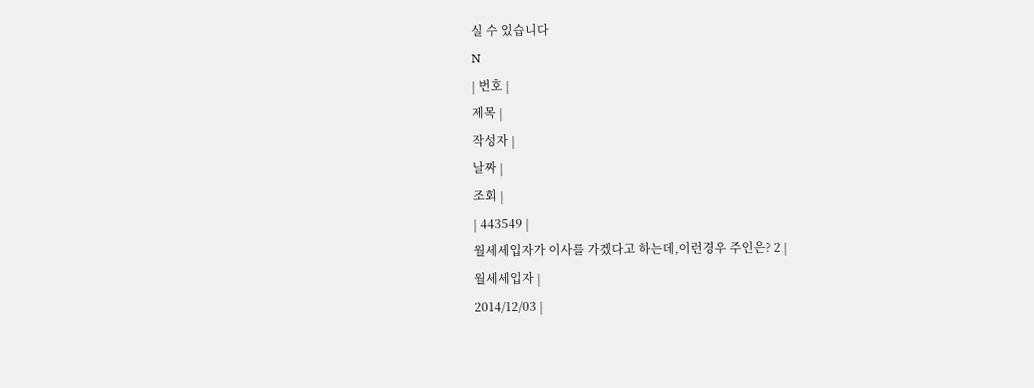실 수 있습니다
N
| 번호 |
제목 |
작성자 |
날짜 |
조회 |
| 443549 |
월세세입자가 이사를 가겠다고 하는데,이런경우 주인은? 2 |
월세세입자 |
2014/12/03 |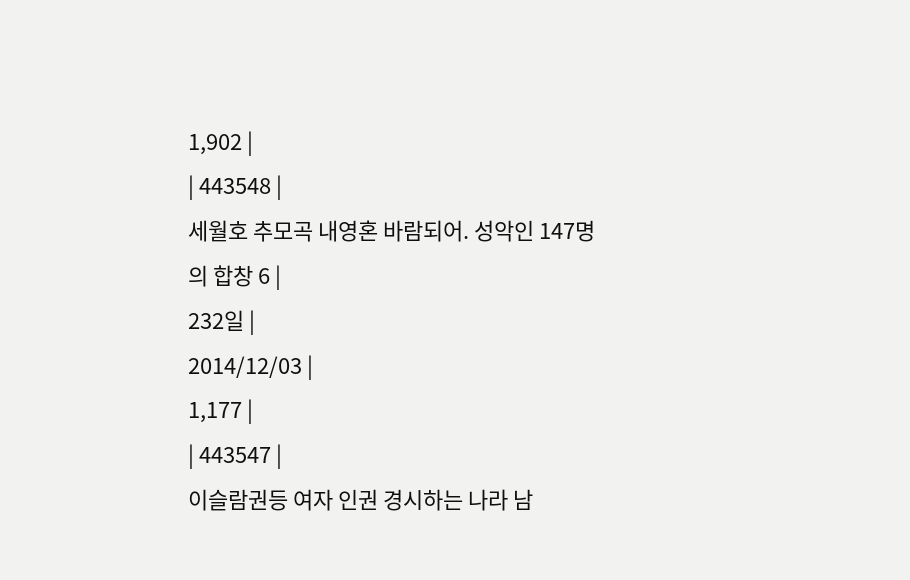1,902 |
| 443548 |
세월호 추모곡 내영혼 바람되어. 성악인 147명의 합창 6 |
232일 |
2014/12/03 |
1,177 |
| 443547 |
이슬람권등 여자 인권 경시하는 나라 남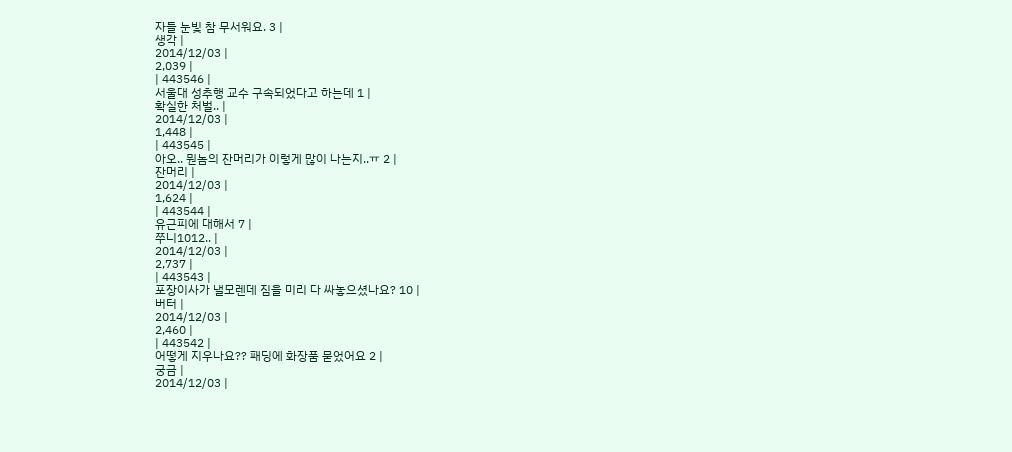자들 눈빛 참 무서워요. 3 |
생각 |
2014/12/03 |
2,039 |
| 443546 |
서울대 성추행 교수 구속되었다고 하는데 1 |
확실한 처벌.. |
2014/12/03 |
1,448 |
| 443545 |
아오.. 뭔놈의 잔머리가 이렇게 많이 나는지..ㅠ 2 |
잔머리 |
2014/12/03 |
1,624 |
| 443544 |
유근피에 대해서 7 |
쭈니1012.. |
2014/12/03 |
2,737 |
| 443543 |
포장이사가 낼모렌데 짐을 미리 다 싸놓으셨나요? 10 |
버터 |
2014/12/03 |
2,460 |
| 443542 |
어떻게 지우나요?? 패딩에 화장품 묻었어요 2 |
궁금 |
2014/12/03 |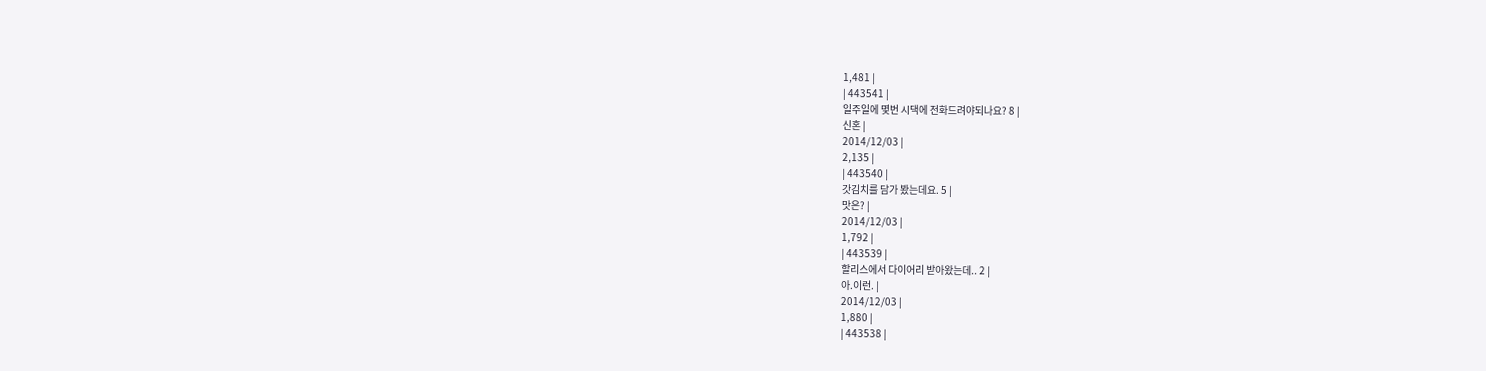1,481 |
| 443541 |
일주일에 몇번 시댁에 전화드려야되나요? 8 |
신혼 |
2014/12/03 |
2,135 |
| 443540 |
갓김치를 담가 봤는데요. 5 |
맛은? |
2014/12/03 |
1,792 |
| 443539 |
할리스에서 다이어리 받아왔는데.. 2 |
아.이런. |
2014/12/03 |
1,880 |
| 443538 |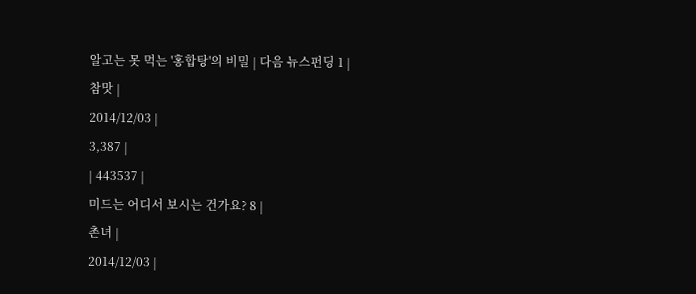알고는 못 먹는 '홍합탕'의 비밀 | 다음 뉴스펀딩 1 |
참맛 |
2014/12/03 |
3,387 |
| 443537 |
미드는 어디서 보시는 건가요? 8 |
촌녀 |
2014/12/03 |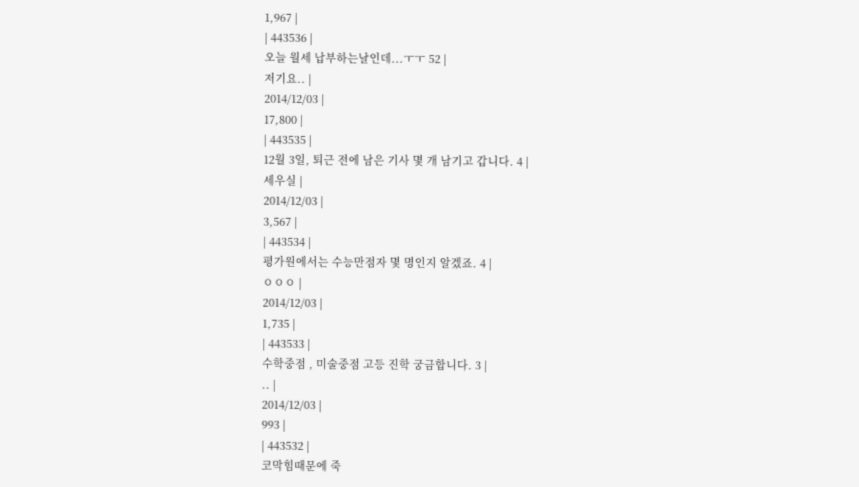1,967 |
| 443536 |
오늘 월세 납부하는날인데...ㅜㅜ 52 |
저기요.. |
2014/12/03 |
17,800 |
| 443535 |
12월 3일, 퇴근 전에 남은 기사 몇 개 남기고 갑니다. 4 |
세우실 |
2014/12/03 |
3,567 |
| 443534 |
평가원에서는 수능만점자 몇 명인지 알겠죠. 4 |
ㅇㅇㅇ |
2014/12/03 |
1,735 |
| 443533 |
수학중점 , 미술중점 고등 진학 궁금합니다. 3 |
.. |
2014/12/03 |
993 |
| 443532 |
코막힘때문에 죽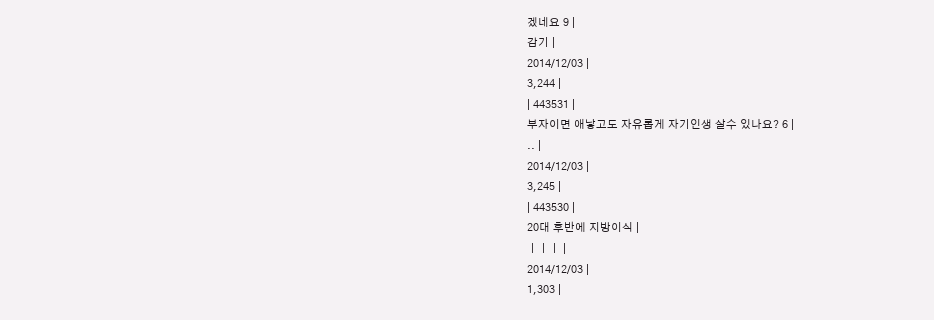겠네요 9 |
감기 |
2014/12/03 |
3,244 |
| 443531 |
부자이면 애낳고도 자유롭게 자기인생 살수 있나요? 6 |
.. |
2014/12/03 |
3,245 |
| 443530 |
20대 후반에 지방이식 |
ㅣㅣㅣ |
2014/12/03 |
1,303 |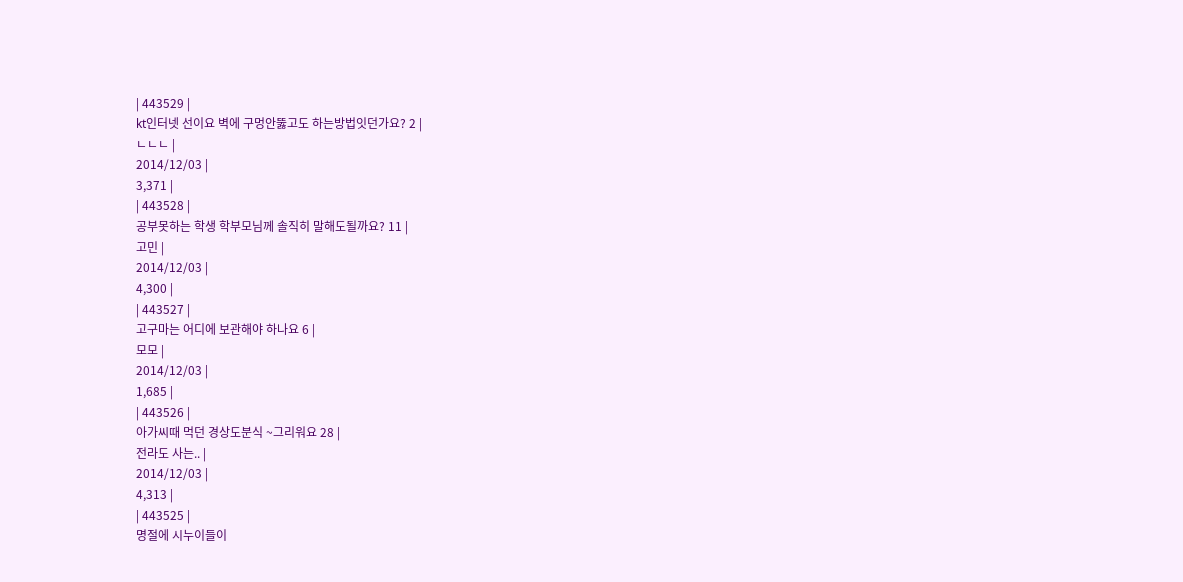| 443529 |
kt인터넷 선이요 벽에 구멍안뚫고도 하는방법잇던가요? 2 |
ㄴㄴㄴ |
2014/12/03 |
3,371 |
| 443528 |
공부못하는 학생 학부모님께 솔직히 말해도될까요? 11 |
고민 |
2014/12/03 |
4,300 |
| 443527 |
고구마는 어디에 보관해야 하나요 6 |
모모 |
2014/12/03 |
1,685 |
| 443526 |
아가씨때 먹던 경상도분식 ~그리워요 28 |
전라도 사는.. |
2014/12/03 |
4,313 |
| 443525 |
명절에 시누이들이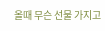올때 무슨 선물 가지고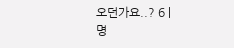오던가요..? 6 |
명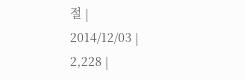절 |
2014/12/03 |
2,228 |